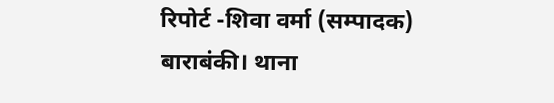रिपोर्ट -शिवा वर्मा (सम्पादक)
बाराबंकी। थाना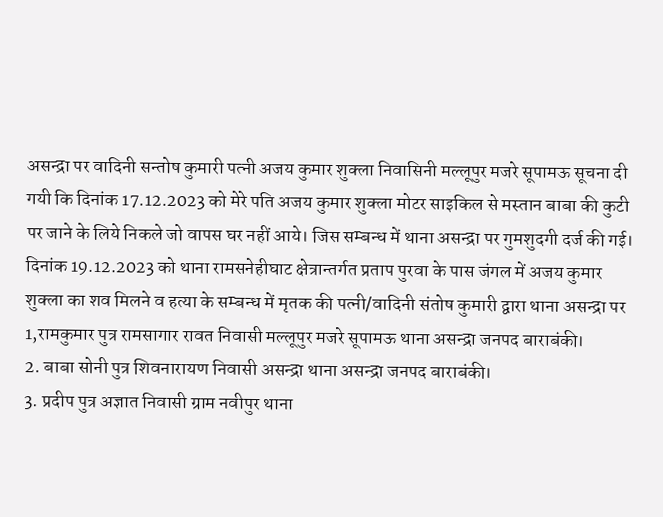असन्द्रा पर वादिनी सन्तोष कुमारी पत्नी अजय कुमार शुक्ला निवासिनी मल्लूपुर मजरे सूपामऊ सूचना दी गयी कि दिनांक 17.12.2023 को मेरे पति अजय कुमार शुक्ला मोटर साइकिल से मस्तान बाबा की कुटी पर जाने के लिये निकले जो वापस घर नहीं आये। जिस सम्बन्ध में थाना असन्द्रा पर गुमशुदगी दर्ज की गई।
दिनांक 19.12.2023 को थाना रामसनेहीघाट क्षेत्रान्तर्गत प्रताप पुरवा के पास जंगल में अजय कुमार शुक्ला का शव मिलने व हत्या के सम्बन्ध में मृतक की पत्नी/वादिनी संतोष कुमारी द्वारा थाना असन्द्रा पर 1,रामकुमार पुत्र रामसागार रावत निवासी मल्लूपुर मजरे सूपामऊ थाना असन्द्रा जनपद बाराबंकी।
2. बाबा सोनी पुत्र शिवनारायण निवासी असन्द्रा थाना असन्द्रा जनपद बाराबंकी।
3. प्रदीप पुत्र अज्ञात निवासी ग्राम नवीपुर थाना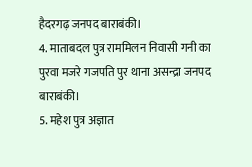हैदरगढ़ जनपद बाराबंकी।
4. माताबदल पुत्र राममिलन निवासी गनी का पुरवा मजरे गजपति पुर थाना असन्द्रा जनपद बाराबंकी।
5. महेश पुत्र अज्ञात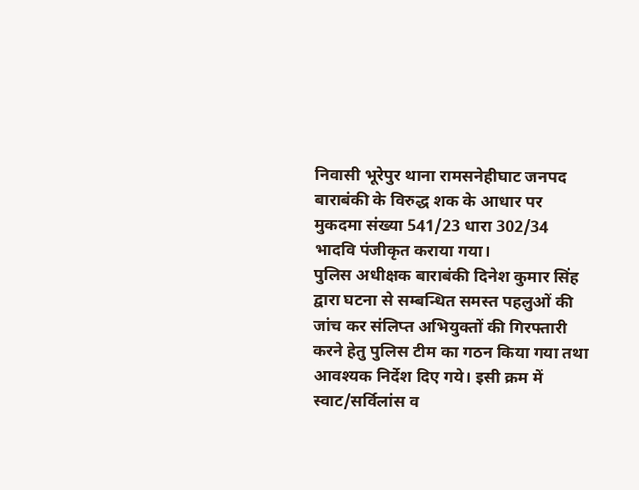निवासी भूरेपुर थाना रामसनेहीघाट जनपद बाराबंकी के विरुद्ध शक के आधार पर मुकदमा संख्या 541/23 धारा 302/34 भादवि पंजीकृत कराया गया।
पुलिस अधीक्षक बाराबंकी दिनेश कुमार सिंह द्वारा घटना से सम्बन्धित समस्त पहलुओं की जांच कर संलिप्त अभियुक्तों की गिरफ्तारी करने हेतु पुलिस टीम का गठन किया गया तथा आवश्यक निर्देश दिए गये। इसी क्रम में स्वाट/सर्विलांस व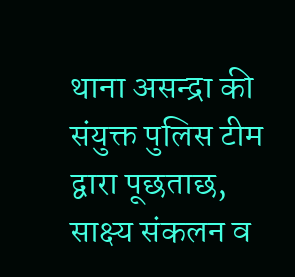थाना असन्द्रा की संयुक्त पुलिस टीम द्वारा पूछताछ, साक्ष्य संकलन व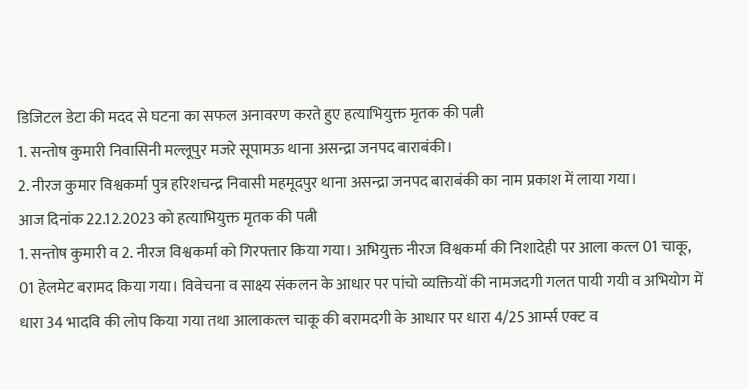डिजिटल डेटा की मदद से घटना का सफल अनावरण करते हुए हत्याभियुक्त मृतक की पत्नी
1. सन्तोष कुमारी निवासिनी मल्लूपुर मजरे सूपामऊ थाना असन्द्रा जनपद बाराबंकी।
2. नीरज कुमार विश्वकर्मा पुत्र हरिशचन्द्र निवासी महमूदपुर थाना असन्द्रा जनपद बाराबंकी का नाम प्रकाश में लाया गया।
आज दिनांक 22.12.2023 को हत्याभियुक्त मृतक की पत्नी
1. सन्तोष कुमारी व 2. नीरज विश्वकर्मा को गिरफ्तार किया गया। अभियुक्त नीरज विश्वकर्मा की निशादेही पर आला कत्ल 01 चाकू, 01 हेलमेट बरामद किया गया। विवेचना व साक्ष्य संकलन के आधार पर पांचो व्यक्तियों की नामजदगी गलत पायी गयी व अभियोग में धारा 34 भादवि की लोप किया गया तथा आलाकत्ल चाकू की बरामदगी के आधार पर धारा 4/25 आर्म्स एक्ट व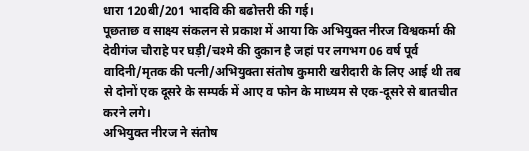धारा 120बी/201 भादवि की बढोत्तरी की गई।
पूछताछ व साक्ष्य संकलन से प्रकाश में आया कि अभियुक्त नीरज विश्वकर्मा की देवीगंज चौराहे पर घड़ी/चश्मे की दुकान है जहां पर लगभग 06 वर्ष पूर्व वादिनी/मृतक की पत्नी/अभियुक्ता संतोष कुमारी खरीदारी के लिए आई थी तब से दोनों एक दूसरे के सम्पर्क में आए व फोन के माध्यम से एक-दूसरे से बातचीत करने लगे।
अभियुक्त नीरज ने संतोष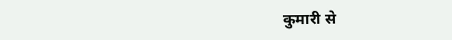कुमारी से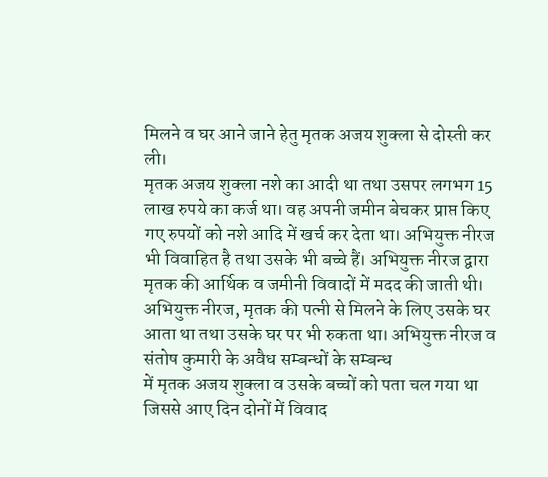मिलने व घर आने जाने हेतु मृतक अजय शुक्ला से दोस्ती कर ली।
मृतक अजय शुक्ला नशे का आदी था तथा उसपर लगभग 15 लाख रुपये का कर्ज था। वह अपनी जमीन बेचकर प्राप्त किए गए रुपयों को नशे आदि में खर्च कर देता था। अभियुक्त नीरज भी विवाहित है तथा उसके भी बच्चे हैं। अभियुक्त नीरज द्वारा मृतक की आर्थिक व जमीनी विवादों में मदद की जाती थी। अभियुक्त नीरज, मृतक की पत्नी से मिलने के लिए उसके घर आता था तथा उसके घर पर भी रुकता था। अभियुक्त नीरज व संतोष कुमारी के अवैध सम्बन्धों के सम्बन्ध
में मृतक अजय शुक्ला व उसके बच्चों को पता चल गया था जिससे आए दिन दोनों में विवाद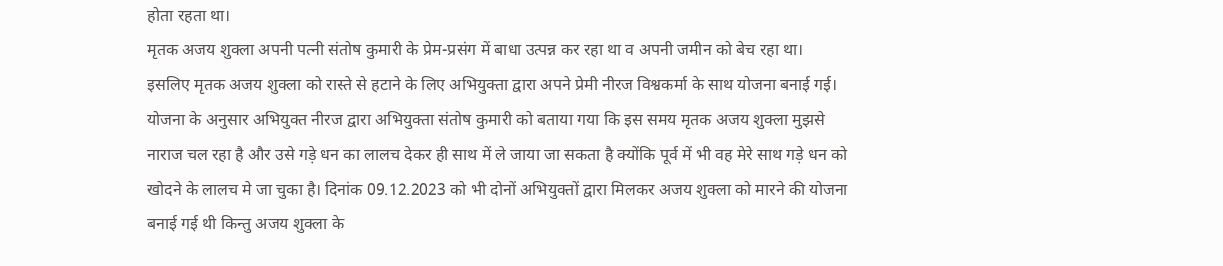होता रहता था।
मृतक अजय शुक्ला अपनी पत्नी संतोष कुमारी के प्रेम-प्रसंग में बाधा उत्पन्न कर रहा था व अपनी जमीन को बेच रहा था।
इसलिए मृतक अजय शुक्ला को रास्ते से हटाने के लिए अभियुक्ता द्वारा अपने प्रेमी नीरज विश्वकर्मा के साथ योजना बनाई गई। योजना के अनुसार अभियुक्त नीरज द्वारा अभियुक्ता संतोष कुमारी को बताया गया कि इस समय मृतक अजय शुक्ला मुझसे नाराज चल रहा है और उसे गड़े धन का लालच देकर ही साथ में ले जाया जा सकता है क्योंकि पूर्व में भी वह मेरे साथ गड़े धन को खोदने के लालच मे जा चुका है। दिनांक 09.12.2023 को भी दोनों अभियुक्तों द्वारा मिलकर अजय शुक्ला को मारने की योजना बनाई गई थी किन्तु अजय शुक्ला के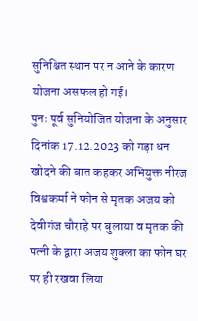सुनिश्चित स्थान पर न आने के कारण योजना असफल हो गई।
पुनः पूर्व सुनियोजित योजना के अनुसार दिनांक 17.12.2023 को गड़ा धन खोदने की बात कहकर अभियुक्त नीरज विश्वकर्मा ने फोन से मृतक अजय को देवीगंज चौराहे पर बुलाया व मृतक की पत्नी के द्वारा अजय शुक्ला का फोन घर पर ही रखवा लिया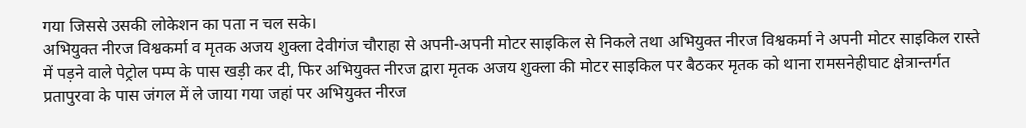गया जिससे उसकी लोकेशन का पता न चल सके।
अभियुक्त नीरज विश्वकर्मा व मृतक अजय शुक्ला देवीगंज चौराहा से अपनी-अपनी मोटर साइकिल से निकले तथा अभियुक्त नीरज विश्वकर्मा ने अपनी मोटर साइकिल रास्ते में पड़ने वाले पेट्रोल पम्प के पास खड़ी कर दी, फिर अभियुक्त नीरज द्वारा मृतक अजय शुक्ला की मोटर साइकिल पर बैठकर मृतक को थाना रामसनेहीघाट क्षेत्रान्तर्गत प्रतापुरवा के पास जंगल में ले जाया गया जहां पर अभियुक्त नीरज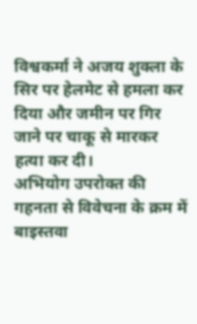विश्वकर्मा ने अजय शुक्ला के सिर पर हेलमेट से हमला कर दिया और जमीन पर गिर जाने पर चाकू से मारकर हत्या कर दी।
अभियोग उपरोक्त की गहनता से विवेचना के क्रम में बाइस्तवा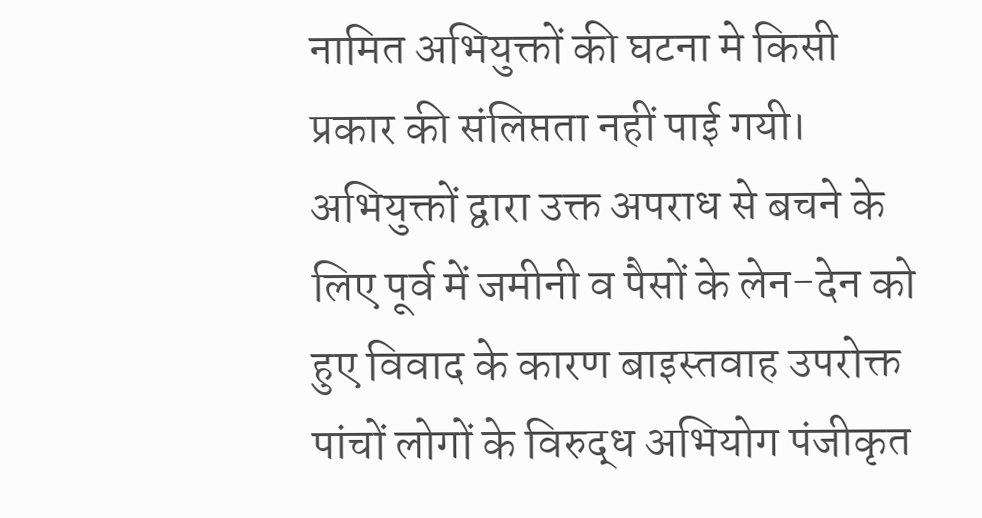नामित अभियुक्तों की घटना मे किसी प्रकार की संलिप्तता नहीं पाई गयी। अभियुक्तों द्वारा उक्त अपराध से बचने के लिए पूर्व में जमीनी व पैसों के लेन-देन को हुए विवाद के कारण बाइस्तवाह उपरोक्त पांचों लोगों के विरुद्ध अभियोग पंजीकृत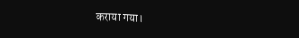कराया गया।